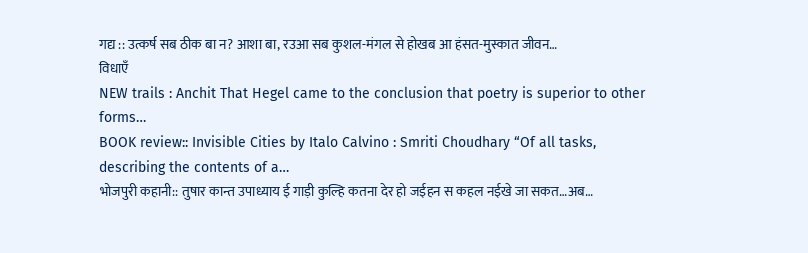गद्य :: उत्कर्ष सब ठीक बा न? आशा बा, रउआ सब कुशल-मंगल से होखब आ हंसत-मुस्कात जीवन…
विधाएँ
NEW trails : Anchit That Hegel came to the conclusion that poetry is superior to other forms…
BOOK review:: Invisible Cities by Italo Calvino : Smriti Choudhary “Of all tasks, describing the contents of a…
भोजपुरी कहानी:: तुषार कान्त उपाध्याय ई गाड़ी कुल्हि कतना देर हो जईहन स कहल नईखे जा सकत…अब…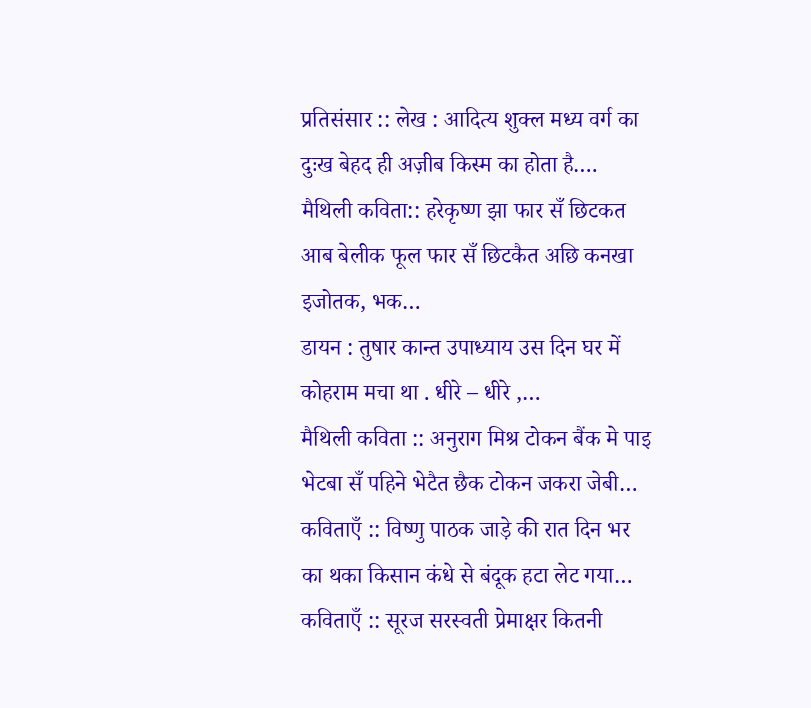प्रतिसंसार :: लेख : आदित्य शुक्ल मध्य वर्ग का दुःख बेहद ही अज़ीब किस्म का होता है….
मैथिली कविता:: हरेकृष्ण झा फार सँ छिटकत आब बेलीक फूल फार सँ छिटकैत अछि कनखा इजोतक, भक…
डायन : तुषार कान्त उपाध्याय उस दिन घर में कोहराम मचा था . धीरे – धीरे ,…
मैथिली कविता :: अनुराग मिश्र टोकन बैंक मे पाइ भेटबा सँ पहिने भेटैत छैक टोकन जकरा जेबी…
कविताएँ :: विष्णु पाठक जाड़े की रात दिन भर का थका किसान कंधे से बंदूक हटा लेट गया…
कविताएँ :: सूरज सरस्वती प्रेमाक्षर कितनी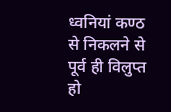ध्वनियां कण्ठ से निकलने से पूर्व ही विलुप्त हो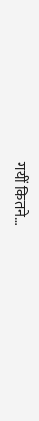गयीं कितने…